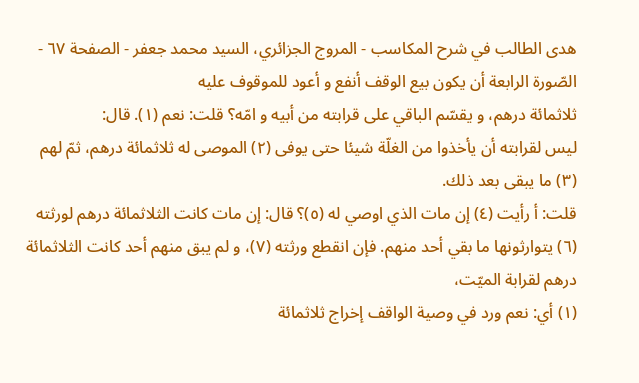هدى الطالب في شرح المكاسب - المروج الجزائري، السيد محمد جعفر - الصفحة ٦٧ - الصّورة الرابعة أن يكون بيع الوقف أنفع و أعود للموقوف عليه
ثلاثمائة درهم، و يقسّم الباقي على قرابته من أبيه و امّه؟ قلت: نعم (١). قال:
ليس لقرابته أن يأخذوا من الغلّة شيئا حتى يوفى (٢) الموصى له ثلاثمائة درهم، ثمّ لهم (٣) ما يبقى بعد ذلك.
قلت: أ رأيت (٤) إن مات الذي اوصي له (٥)؟ قال: إن مات كانت الثلاثمائة درهم لورثته (٦) يتوارثونها ما بقي أحد منهم. فإن انقطع ورثته (٧)، و لم يبق منهم أحد كانت الثلاثمائة درهم لقرابة الميّت،
(١) أي: نعم ورد في وصية الواقف إخراج ثلاثمائة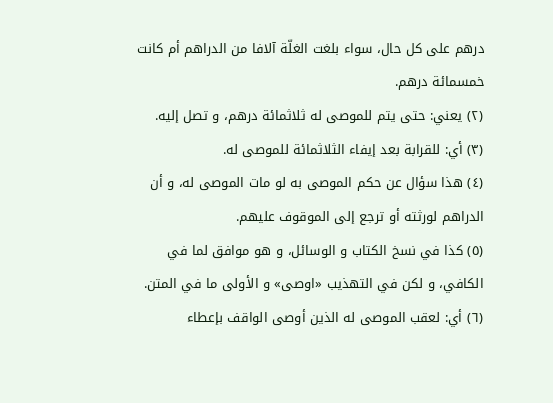درهم على كل حال، سواء بلغت الغلّة آلافا من الدراهم أم كانت خمسمائة درهم.
(٢) يعني: حتى يتم للموصى له ثلاثمائة درهم، و تصل إليه.
(٣) أي: للقرابة بعد إيفاء الثلاثمائة للموصى له.
(٤) هذا سؤال عن حكم الموصى به لو مات الموصى له، و أن الدراهم لورثته أو ترجع إلى الموقوف عليهم.
(٥) كذا في نسخ الكتاب و الوسائل، و هو موافق لما في الكافي، و لكن في التهذيب «اوصى» و الأولى ما في المتن.
(٦) أي: لعقب الموصى له الذين أوصى الواقف بإعطاء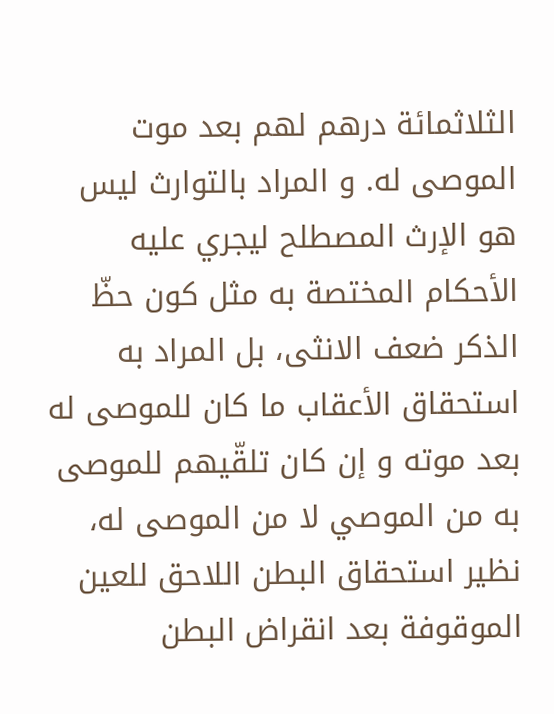الثلاثمائة درهم لهم بعد موت الموصى له. و المراد بالتوارث ليس هو الإرث المصطلح ليجري عليه الأحكام المختصة به مثل كون حظّ الذكر ضعف الانثى، بل المراد به استحقاق الأعقاب ما كان للموصى له بعد موته و إن كان تلقّيهم للموصى به من الموصي لا من الموصى له، نظير استحقاق البطن اللاحق للعين الموقوفة بعد انقراض البطن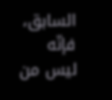السابق، فإنّه ليس من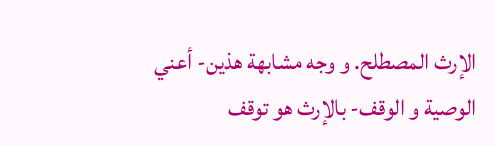الإرث المصطلح. و وجه مشابهة هذين- أعني الوصية و الوقف- بالإرث هو توقف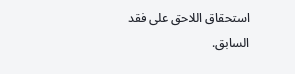استحقاق اللاحق على فقد السابق.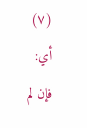(٧) أي: فإن لم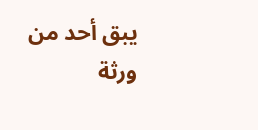يبق أحد من ورثة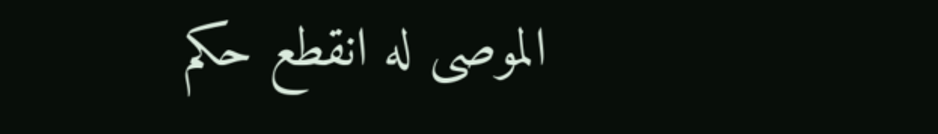الموصى له انقطع حكم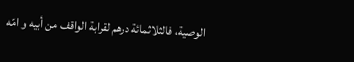الوصية، فالثلاثمائة درهم لقرابة الواقف من أبيه و امّه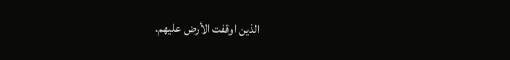الذين اوقفت الأرض عليهم.